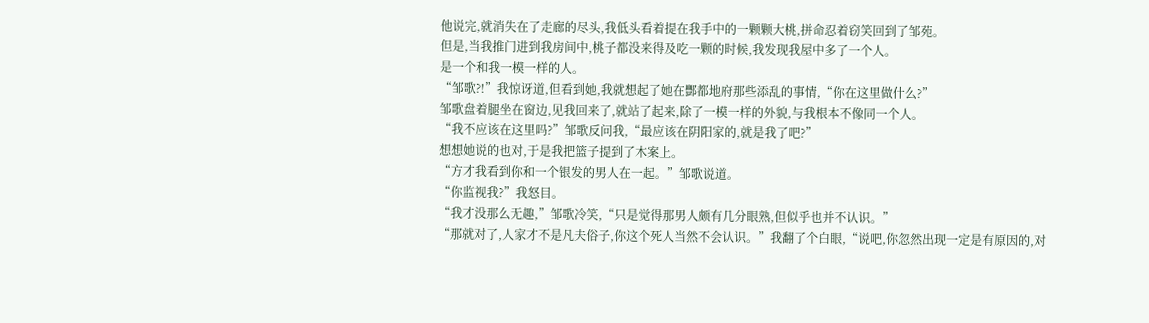他说完,就消失在了走廊的尽头,我低头看着提在我手中的一颗颗大桃,拼命忍着窃笑回到了邹苑。
但是,当我推门进到我房间中,桃子都没来得及吃一颗的时候,我发现我屋中多了一个人。
是一个和我一模一样的人。
“邹歌?!”我惊讶道,但看到她,我就想起了她在酆都地府那些添乱的事情,“你在这里做什么?”
邹歌盘着腿坐在窗边,见我回来了,就站了起来,除了一模一样的外貌,与我根本不像同一个人。
“我不应该在这里吗?”邹歌反问我,“最应该在阴阳家的,就是我了吧?”
想想她说的也对,于是我把篮子提到了木案上。
“方才我看到你和一个银发的男人在一起。”邹歌说道。
“你监视我?”我怒目。
“我才没那么无趣,”邹歌冷笑,“只是觉得那男人颇有几分眼熟,但似乎也并不认识。”
“那就对了,人家才不是凡夫俗子,你这个死人当然不会认识。”我翻了个白眼,“说吧,你忽然出现一定是有原因的,对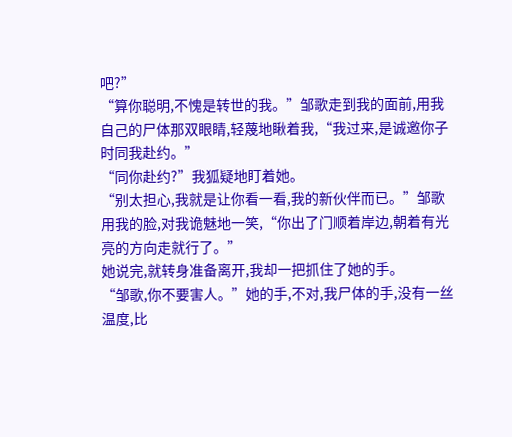吧?”
“算你聪明,不愧是转世的我。”邹歌走到我的面前,用我自己的尸体那双眼睛,轻蔑地瞅着我,“我过来,是诚邀你子时同我赴约。”
“同你赴约?”我狐疑地盯着她。
“别太担心,我就是让你看一看,我的新伙伴而已。”邹歌用我的脸,对我诡魅地一笑,“你出了门顺着岸边,朝着有光亮的方向走就行了。”
她说完,就转身准备离开,我却一把抓住了她的手。
“邹歌,你不要害人。”她的手,不对,我尸体的手,没有一丝温度,比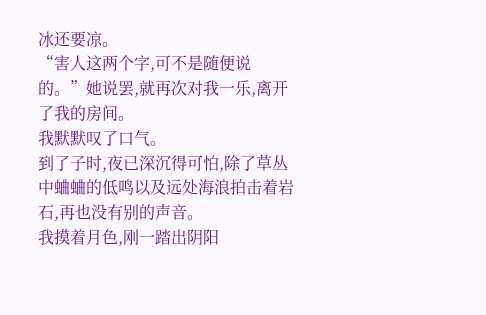冰还要凉。
“害人这两个字,可不是随便说的。”她说罢,就再次对我一乐,离开了我的房间。
我默默叹了口气。
到了子时,夜已深沉得可怕,除了草丛中蛐蛐的低鸣以及远处海浪拍击着岩石,再也没有别的声音。
我摸着月色,刚一踏出阴阳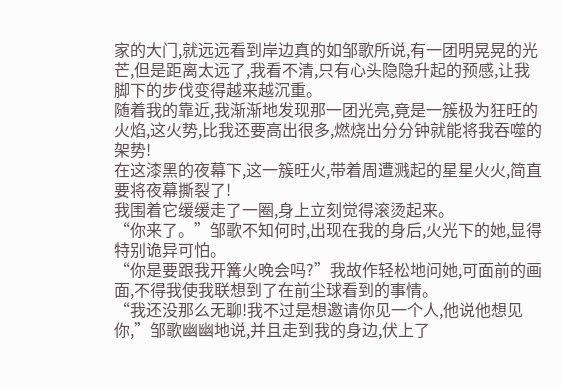家的大门,就远远看到岸边真的如邹歌所说,有一团明晃晃的光芒,但是距离太远了,我看不清,只有心头隐隐升起的预感,让我脚下的步伐变得越来越沉重。
随着我的靠近,我渐渐地发现那一团光亮,竟是一簇极为狂旺的火焰,这火势,比我还要高出很多,燃烧出分分钟就能将我吞噬的架势!
在这漆黑的夜幕下,这一簇旺火,带着周遭溅起的星星火火,简直要将夜幕撕裂了!
我围着它缓缓走了一圈,身上立刻觉得滚烫起来。
“你来了。”邹歌不知何时,出现在我的身后,火光下的她,显得特别诡异可怕。
“你是要跟我开篝火晚会吗?”我故作轻松地问她,可面前的画面,不得我使我联想到了在前尘球看到的事情。
“我还没那么无聊!我不过是想邀请你见一个人,他说他想见你,”邹歌幽幽地说,并且走到我的身边,伏上了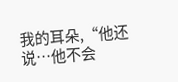我的耳朵,“他还说…他不会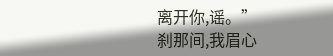离开你,谣。”
刹那间,我眉心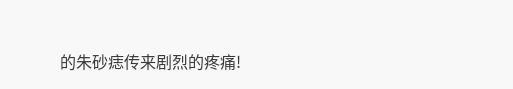的朱砂痣传来剧烈的疼痛!